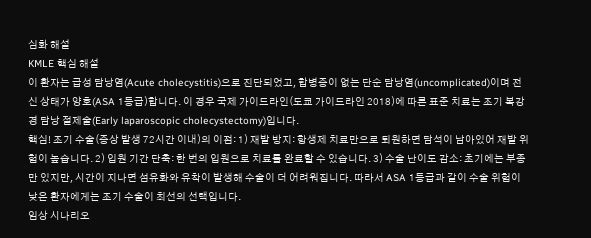심화 해설
KMLE 핵심 해설
이 환자는 급성 담낭염(Acute cholecystitis)으로 진단되었고, 합병증이 없는 단순 담낭염(uncomplicated)이며 전신 상태가 양호(ASA 1등급)합니다. 이 경우 국제 가이드라인(도쿄 가이드라인 2018)에 따른 표준 치료는 조기 복강경 담낭 절제술(Early laparoscopic cholecystectomy)입니다.
핵심! 조기 수술(증상 발생 72시간 이내)의 이점: 1) 재발 방지: 항생제 치료만으로 퇴원하면 담석이 남아있어 재발 위험이 높습니다. 2) 입원 기간 단축: 한 번의 입원으로 치료를 완료할 수 있습니다. 3) 수술 난이도 감소: 초기에는 부종만 있지만, 시간이 지나면 섬유화와 유착이 발생해 수술이 더 어려워집니다. 따라서 ASA 1등급과 같이 수술 위험이 낮은 환자에게는 조기 수술이 최선의 선택입니다.
임상 시나리오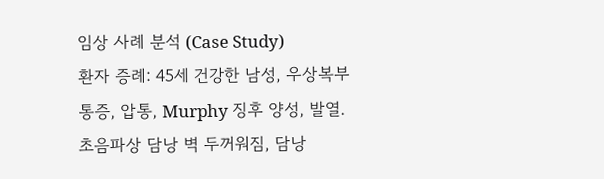임상 사례 분석 (Case Study)
환자 증례: 45세 건강한 남성, 우상복부 통증, 압통, Murphy 징후 양성, 발열. 초음파상 담낭 벽 두꺼워짐, 담낭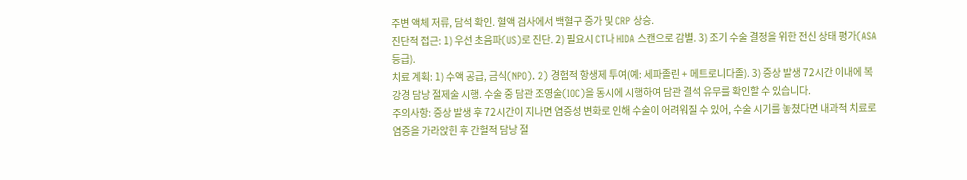주변 액체 저류, 담석 확인. 혈액 검사에서 백혈구 증가 및 CRP 상승.
진단적 접근: 1) 우선 초음파(US)로 진단. 2) 필요시 CT나 HIDA 스캔으로 감별. 3) 조기 수술 결정을 위한 전신 상태 평가(ASA 등급).
치료 계획: 1) 수액 공급, 금식(NPO). 2) 경험적 항생제 투여(예: 세파졸린 + 메트로니다졸). 3) 증상 발생 72시간 이내에 복강경 담낭 절제술 시행. 수술 중 담관 조영술(IOC)을 동시에 시행하여 담관 결석 유무를 확인할 수 있습니다.
주의사항: 증상 발생 후 72시간이 지나면 염증성 변화로 인해 수술이 어려워질 수 있어, 수술 시기를 놓쳤다면 내과적 치료로 염증을 가라앉힌 후 간헐적 담낭 절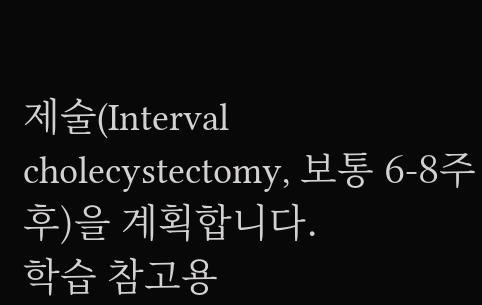제술(Interval cholecystectomy, 보통 6-8주 후)을 계획합니다.
학습 참고용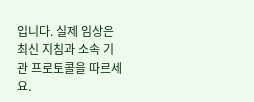입니다. 실제 임상은 최신 지침과 소속 기관 프로토콜을 따르세요.